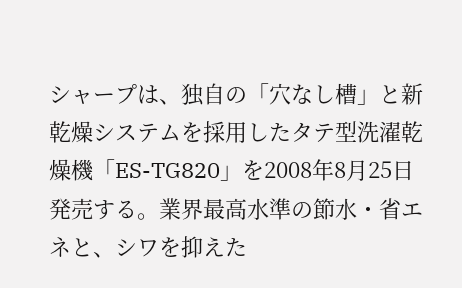シャープは、独自の「穴なし槽」と新乾燥システムを採用したタテ型洗濯乾燥機「ES-TG820」を2008年8月25日発売する。業界最高水準の節水・省エネと、シワを抑えた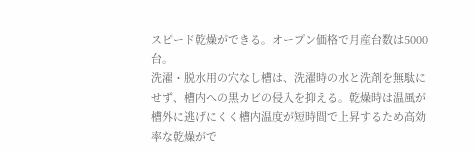スピード乾燥ができる。オープン価格で月産台数は5000台。
洗濯・脱水用の穴なし槽は、洗濯時の水と洗剤を無駄にせず、槽内への黒カビの侵入を抑える。乾燥時は温風が槽外に逃げにくく槽内温度が短時間で上昇するため高効率な乾燥がで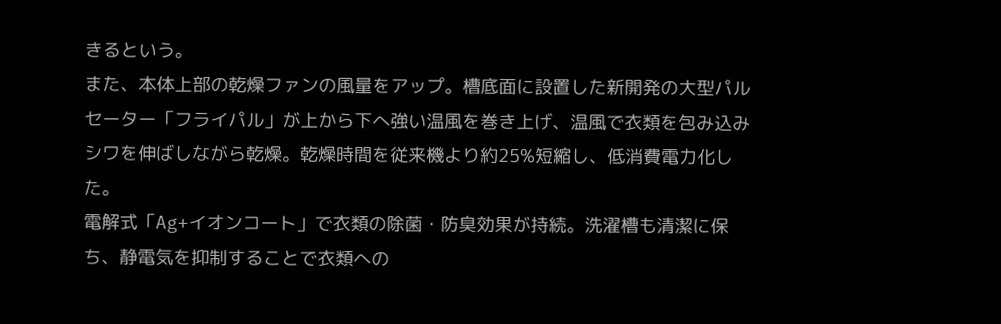きるという。
また、本体上部の乾燥ファンの風量をアップ。槽底面に設置した新開発の大型パルセーター「フライパル」が上から下へ強い温風を巻き上げ、温風で衣類を包み込みシワを伸ばしながら乾燥。乾燥時間を従来機より約25%短縮し、低消費電力化した。
電解式「Ag+イオンコート」で衣類の除菌・防臭効果が持続。洗濯槽も清潔に保ち、静電気を抑制することで衣類への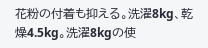花粉の付着も抑える。洗濯8kg、乾燥4.5kg。洗濯8kgの使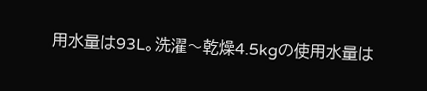用水量は93L。洗濯〜乾燥4.5kgの使用水量は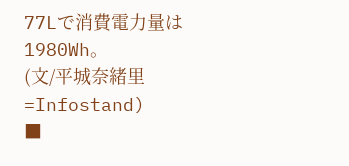77Lで消費電力量は1980Wh。
(文/平城奈緒里=Infostand)
■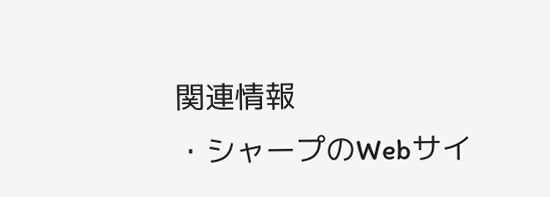関連情報
・シャープのWebサイ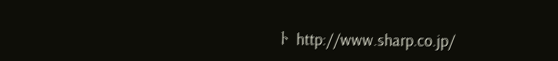ト http://www.sharp.co.jp/